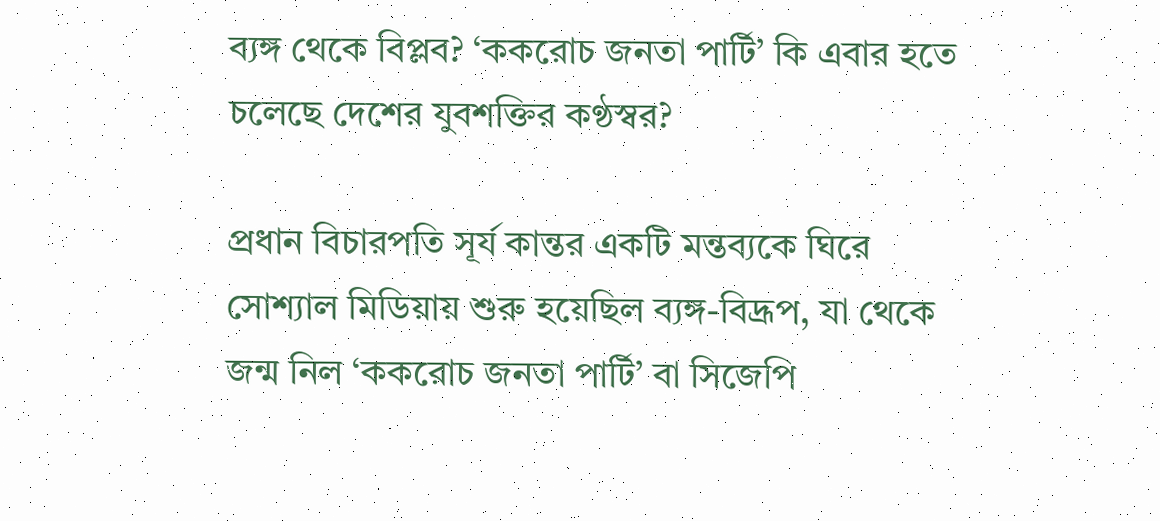ব্যঙ্গ থেকে বিপ্লব? ‘ককরোচ জনতা পার্টি’ কি এবার হতে চলেছে দেশের যুবশক্তির কণ্ঠস্বর?

প্রধান বিচারপতি সূর্য কান্তর একটি মন্তব্যকে ঘিরে সোশ্যাল মিডিয়ায় শুরু হয়েছিল ব্যঙ্গ-বিদ্রূপ, যা থেকে জন্ম নিল ‘ককরোচ জনতা পার্টি’ বা সিজেপি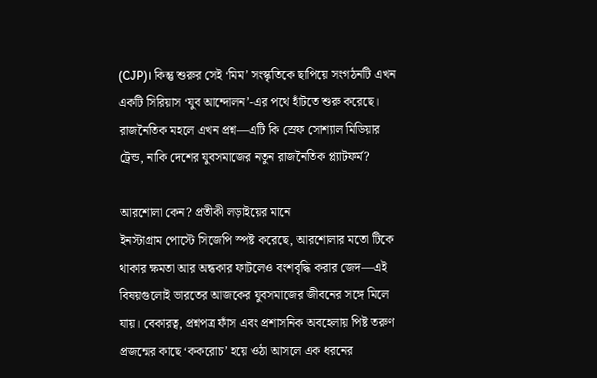(CJP)। কিন্তু শুরুর সেই ‘মিম’ সংস্কৃতিকে ছাপিয়ে সংগঠনটি এখন একটি সিরিয়াস ‘যুব আন্দোলন’-এর পথে হাঁটতে শুরু করেছে। রাজনৈতিক মহলে এখন প্রশ্ন—এটি কি স্রেফ সোশ্যাল মিডিয়ার ট্রেন্ড, নাকি দেশের যুবসমাজের নতুন রাজনৈতিক প্ল্যাটফর্ম?

আরশোলা কেন? প্রতীকী লড়াইয়ের মানে
ইনস্টাগ্রাম পোস্টে সিজেপি স্পষ্ট করেছে, আরশোলার মতো টিকে থাকার ক্ষমতা আর অন্ধকার ফাটলেও বংশবৃদ্ধি করার জেদ—এই বিষয়গুলোই ভারতের আজকের যুবসমাজের জীবনের সঙ্গে মিলে যায়। বেকারত্ব, প্রশ্নপত্র ফাঁস এবং প্রশাসনিক অবহেলায় পিষ্ট তরুণ প্রজন্মের কাছে ‘ককরোচ’ হয়ে ওঠা আসলে এক ধরনের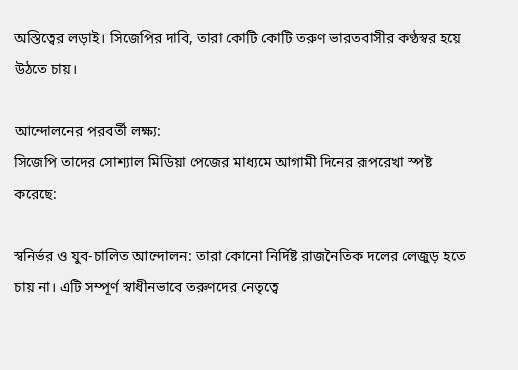অস্তিত্বের লড়াই। সিজেপির দাবি, তারা কোটি কোটি তরুণ ভারতবাসীর কণ্ঠস্বর হয়ে উঠতে চায়।

আন্দোলনের পরবর্তী লক্ষ্য:
সিজেপি তাদের সোশ্যাল মিডিয়া পেজের মাধ্যমে আগামী দিনের রূপরেখা স্পষ্ট করেছে:

স্বনির্ভর ও যুব-চালিত আন্দোলন: তারা কোনো নির্দিষ্ট রাজনৈতিক দলের লেজুড় হতে চায় না। এটি সম্পূর্ণ স্বাধীনভাবে তরুণদের নেতৃত্বে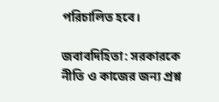পরিচালিত হবে।

জবাবদিহিতা: সরকারকে নীতি ও কাজের জন্য প্রশ্ন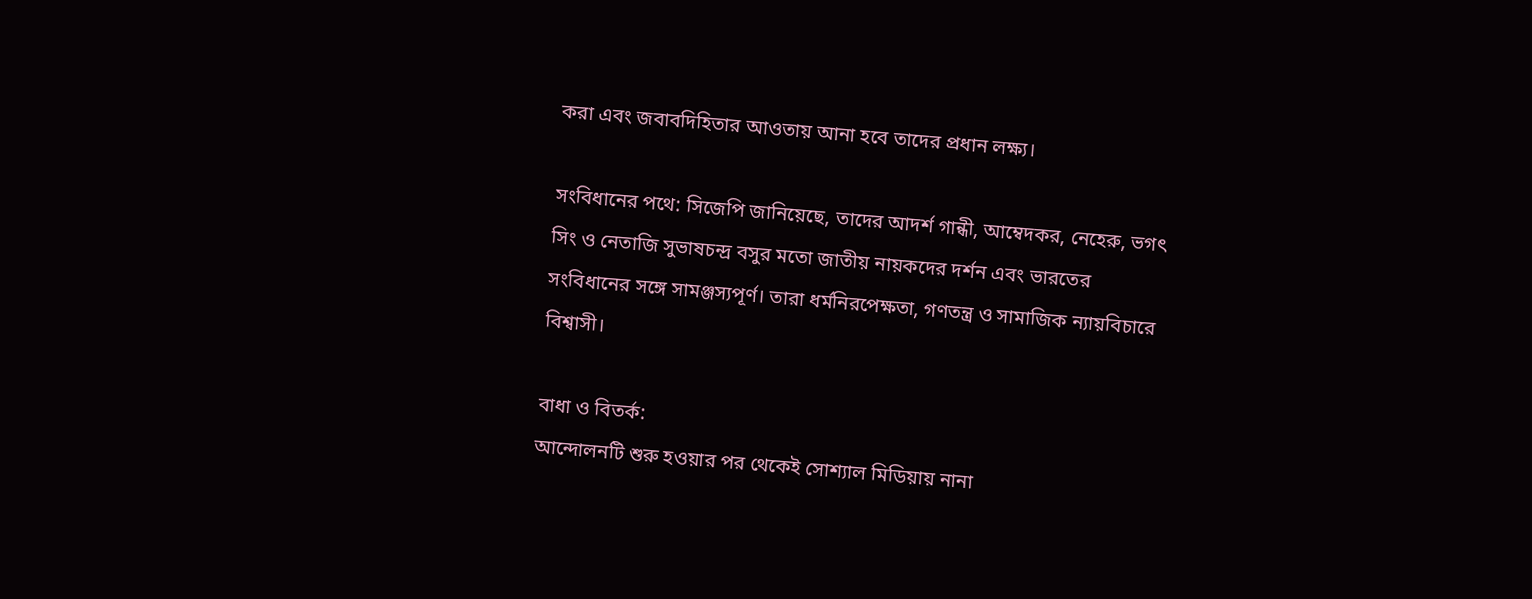করা এবং জবাবদিহিতার আওতায় আনা হবে তাদের প্রধান লক্ষ্য।

সংবিধানের পথে: সিজেপি জানিয়েছে, তাদের আদর্শ গান্ধী, আম্বেদকর, নেহেরু, ভগৎ সিং ও নেতাজি সুভাষচন্দ্র বসুর মতো জাতীয় নায়কদের দর্শন এবং ভারতের সংবিধানের সঙ্গে সামঞ্জস্যপূর্ণ। তারা ধর্মনিরপেক্ষতা, গণতন্ত্র ও সামাজিক ন্যায়বিচারে বিশ্বাসী।

বাধা ও বিতর্ক:
আন্দোলনটি শুরু হওয়ার পর থেকেই সোশ্যাল মিডিয়ায় নানা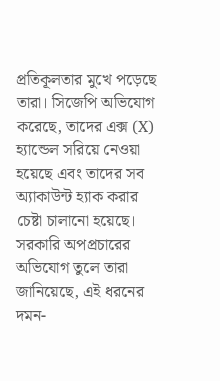প্রতিকূলতার মুখে পড়েছে তারা। সিজেপি অভিযোগ করেছে, তাদের এক্স (X) হ্যান্ডেল সরিয়ে নেওয়া হয়েছে এবং তাদের সব অ্যাকাউন্ট হ্যাক করার চেষ্টা চালানো হয়েছে। সরকারি অপপ্রচারের অভিযোগ তুলে তারা জানিয়েছে, এই ধরনের দমন-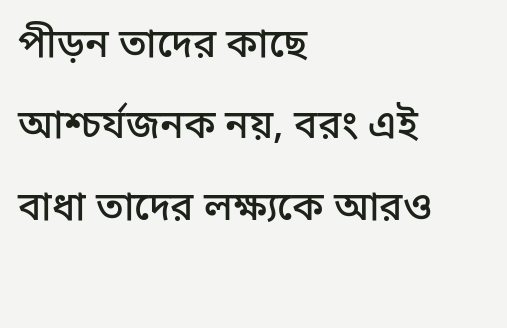পীড়ন তাদের কাছে আশ্চর্যজনক নয়, বরং এই বাধা তাদের লক্ষ্যকে আরও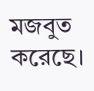মজবুত করেছে।